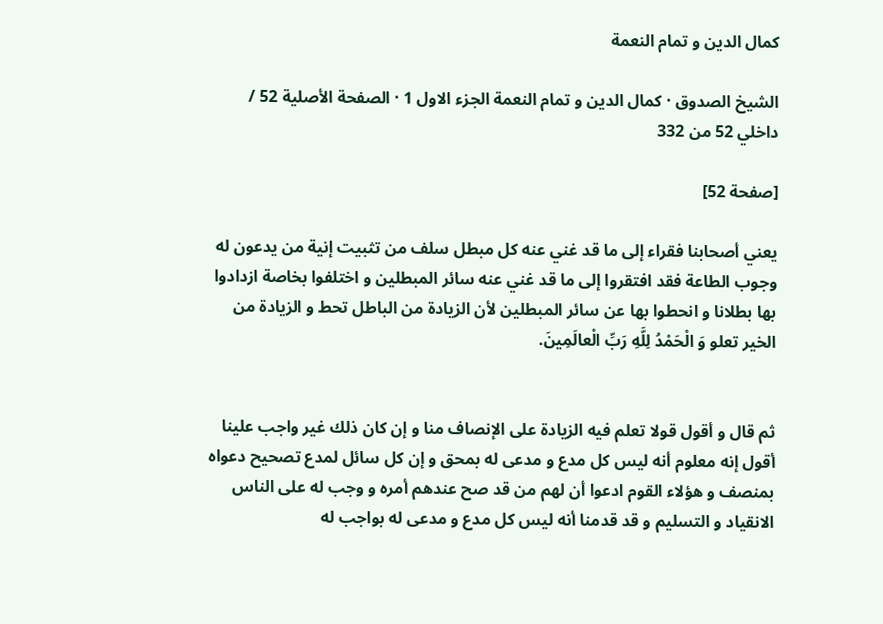كمال الدين و تمام النعمة

الشيخ الصدوق · كمال الدين و تمام النعمة الجزء الاول 1 · الصفحة الأصلية 52 / داخلي 52 من 332

[صفحة 52]

يعني أصحابنا فقراء إلى ما قد غني عنه كل مبطل سلف من تثبيت إنية من يدعون له وجوب الطاعة فقد افتقروا إلى ما قد غني عنه سائر المبطلين و اختلفوا بخاصة ازدادوا بها بطلانا و انحطوا بها عن سائر المبطلين لأن الزيادة من الباطل تحط و الزيادة من الخير تعلو وَ الْحَمْدُ لِلَّهِ رَبِّ الْعالَمِينَ.


ثم قال و أقول قولا تعلم فيه الزيادة على الإنصاف منا و إن كان ذلك غير واجب علينا أقول إنه معلوم أنه ليس كل مدع و مدعى له بمحق و إن كل سائل لمدع تصحيح دعواه بمنصف و هؤلاء القوم ادعوا أن لهم من قد صح عندهم أمره و وجب له على الناس الانقياد و التسليم و قد قدمنا أنه ليس كل مدع و مدعى له بواجب له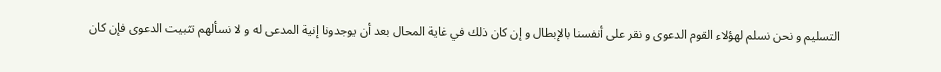التسليم و نحن نسلم لهؤلاء القوم الدعوى و نقر على أنفسنا بالإبطال و إن كان ذلك في غاية المحال بعد أن يوجدونا إنية المدعى له و لا نسألهم تثبيت الدعوى فإن كان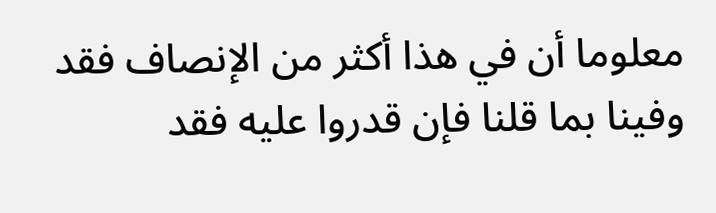معلوما أن في هذا أكثر من الإنصاف فقد وفينا بما قلنا فإن قدروا عليه فقد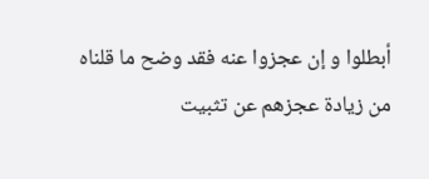أبطلوا و إن عجزوا عنه فقد وضح ما قلناه من زيادة عجزهم عن تثبيت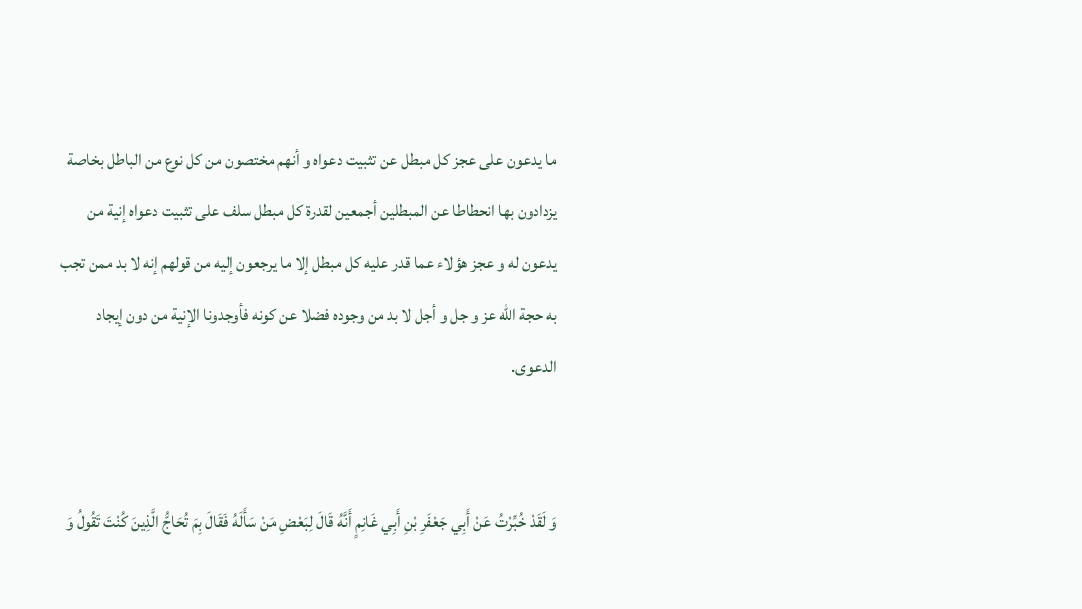ما يدعون على عجز كل مبطل عن تثبيت دعواه و أنهم مختصون من كل نوع من الباطل بخاصة يزدادون بها انحطاطا عن المبطلين أجمعين لقدرة كل مبطل سلف على تثبيت دعواه إنية من يدعون له و عجز هؤلاء عما قدر عليه كل مبطل إلا ما يرجعون إليه من قولهم إنه لا بد ممن تجب به حجة الله عز و جل و أجل لا بد من وجوده فضلا عن كونه فأوجدونا الإنية من دون إيجاد الدعوى.


وَ لَقَدْ خُبِّرْتُ عَنْ أَبِي جَعْفَرِ بْنِ أَبِي غَانِمٍ أَنَّهُ قَالَ لِبَعْضِ مَنْ سَأَلَهُ فَقَالَ بِمَ تُحَاجُّ الَّذِينَ كُنْتَ تَقُولُ وَ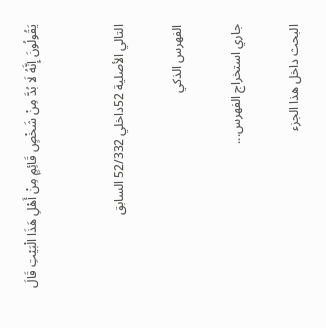يَقُولُونَ إِنَّهُ لَا بُدَّ مِنْ شَخْصٍ قَائِمٍ مِنْ أَهْلِ هَذَا الْبَيْتِ قَالَ


التالي الأصلية 52داخلي 52/332 السابق

الفهرس الذكي

جاري استخراج الفهرس...

البحث داخل هذا الجزء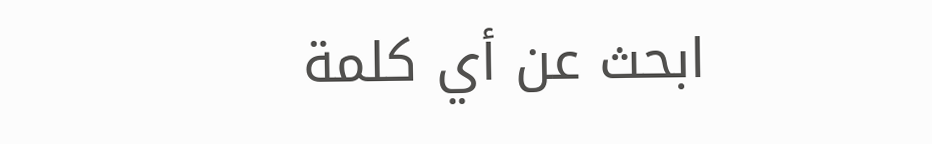ابحث عن أي كلمة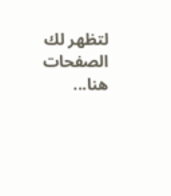لتظهر لك الصفحات هنا...